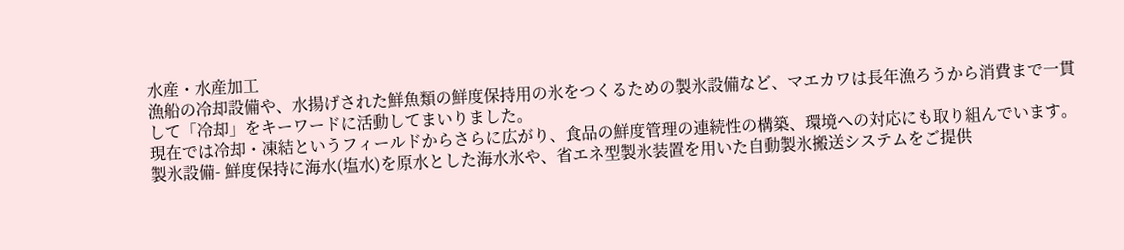水産・水産加工
漁船の冷却設備や、水揚げされた鮮魚類の鮮度保持用の氷をつくるための製氷設備など、マエカワは長年漁ろうから消費まで一貫して「冷却」をキーワードに活動してまいりました。
現在では冷却・凍結というフィールドからさらに広がり、食品の鮮度管理の連続性の構築、環境への対応にも取り組んでいます。
製氷設備- 鮮度保持に海水(塩水)を原水とした海水氷や、省エネ型製氷装置を用いた自動製氷搬送システムをご提供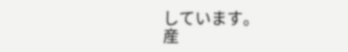しています。
産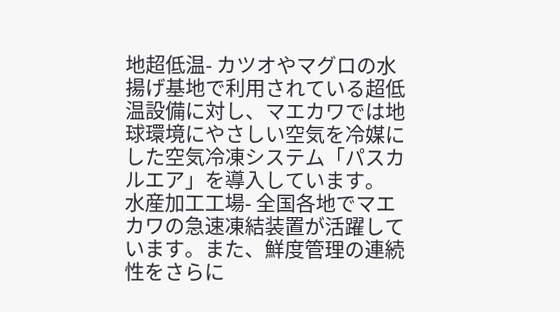地超低温- カツオやマグロの水揚げ基地で利用されている超低温設備に対し、マエカワでは地球環境にやさしい空気を冷媒にした空気冷凍システム「パスカルエア」を導入しています。
水産加工工場- 全国各地でマエカワの急速凍結装置が活躍しています。また、鮮度管理の連続性をさらに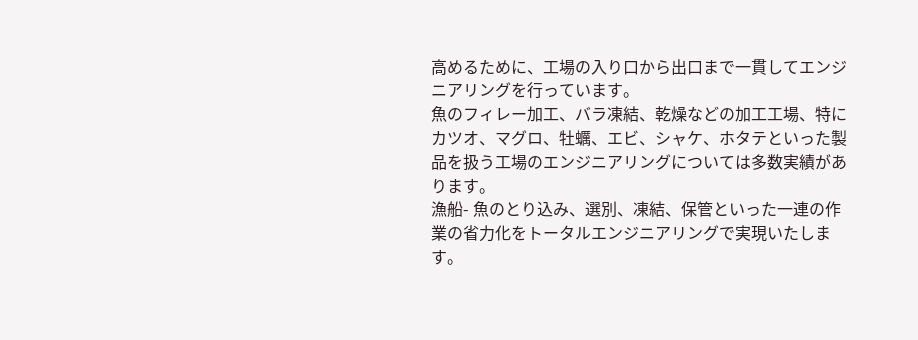高めるために、工場の入り口から出口まで一貫してエンジニアリングを行っています。
魚のフィレー加工、バラ凍結、乾燥などの加工工場、特にカツオ、マグロ、牡蠣、エビ、シャケ、ホタテといった製品を扱う工場のエンジニアリングについては多数実績があります。
漁船- 魚のとり込み、選別、凍結、保管といった一連の作業の省力化をトータルエンジニアリングで実現いたします。